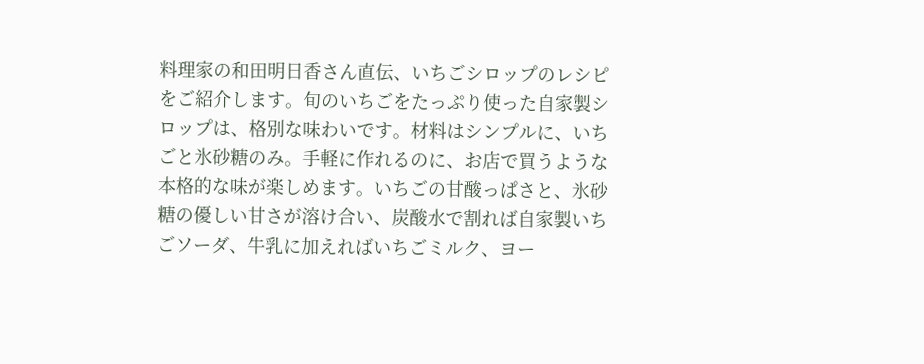料理家の和田明日香さん直伝、いちごシロップのレシピをご紹介します。旬のいちごをたっぷり使った自家製シロップは、格別な味わいです。材料はシンプルに、いちごと氷砂糖のみ。手軽に作れるのに、お店で買うような本格的な味が楽しめます。いちごの甘酸っぱさと、氷砂糖の優しい甘さが溶け合い、炭酸水で割れば自家製いちごソーダ、牛乳に加えればいちごミルク、ヨー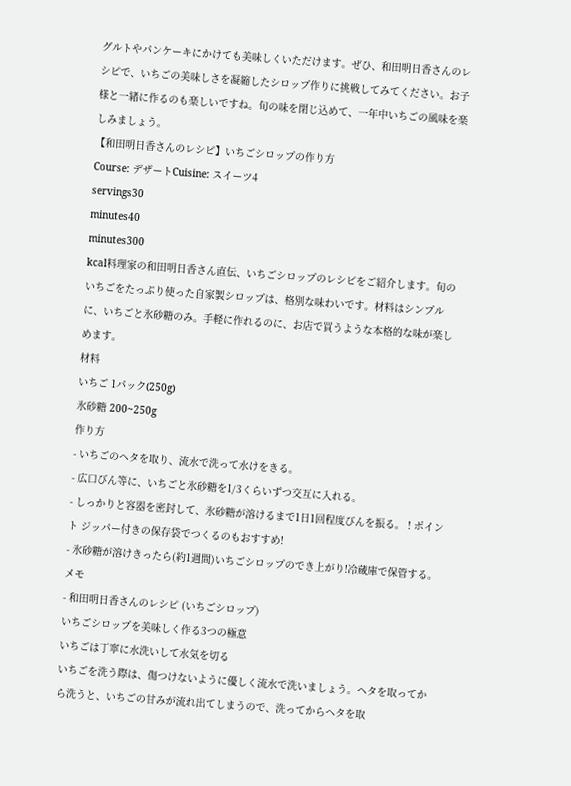グルトやパンケーキにかけても美味しくいただけます。ぜひ、和田明日香さんのレシピで、いちごの美味しさを凝縮したシロップ作りに挑戦してみてください。お子様と一緒に作るのも楽しいですね。旬の味を閉じ込めて、一年中いちごの風味を楽しみましょう。
【和田明日香さんのレシピ】いちごシロップの作り方
Course: デザートCuisine: スイーツ4
servings30
minutes40
minutes300
kcal料理家の和田明日香さん直伝、いちごシロップのレシピをご紹介します。旬のいちごをたっぷり使った自家製シロップは、格別な味わいです。材料はシンプルに、いちごと氷砂糖のみ。手軽に作れるのに、お店で買うような本格的な味が楽しめます。
材料
いちご 1パック(250g)
氷砂糖 200~250g
作り方
- いちごのヘタを取り、流水で洗って水けをきる。
- 広口びん等に、いちごと氷砂糖を1/3くらいずつ交互に入れる。
- しっかりと容器を密封して、氷砂糖が溶けるまで1日1回程度びんを振る。 ! ポイント ジッパー付きの保存袋でつくるのもおすすめ!
- 氷砂糖が溶けきったら(約1週間)いちごシロップのでき上がり!冷蔵庫で保管する。
メモ
- 和田明日香さんのレシピ (いちごシロップ)
いちごシロップを美味しく作る3つの極意
いちごは丁寧に水洗いして水気を切る
いちごを洗う際は、傷つけないように優しく流水で洗いましょう。ヘタを取ってから洗うと、いちごの甘みが流れ出てしまうので、洗ってからヘタを取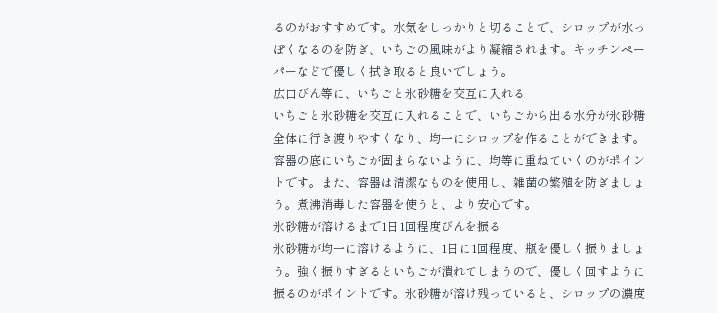るのがおすすめです。水気をしっかりと切ることで、シロップが水っぽくなるのを防ぎ、いちごの風味がより凝縮されます。キッチンペーパーなどで優しく拭き取ると良いでしょう。
広口びん等に、いちごと氷砂糖を交互に入れる
いちごと氷砂糖を交互に入れることで、いちごから出る水分が氷砂糖全体に行き渡りやすくなり、均一にシロップを作ることができます。容器の底にいちごが固まらないように、均等に重ねていくのがポイントです。また、容器は清潔なものを使用し、雑菌の繁殖を防ぎましょう。煮沸消毒した容器を使うと、より安心です。
氷砂糖が溶けるまで1日1回程度びんを振る
氷砂糖が均一に溶けるように、1日に1回程度、瓶を優しく振りましょう。強く振りすぎるといちごが潰れてしまうので、優しく回すように振るのがポイントです。氷砂糖が溶け残っていると、シロップの濃度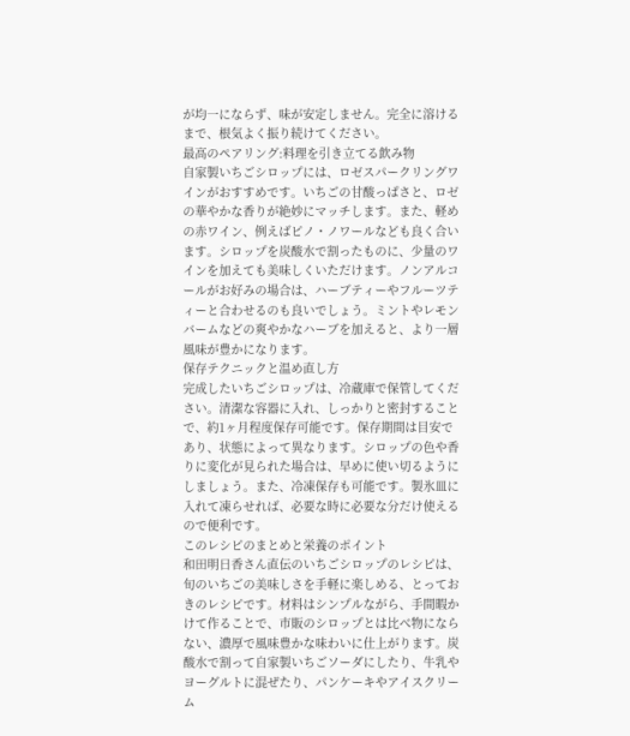が均一にならず、味が安定しません。完全に溶けるまで、根気よく振り続けてください。
最高のペアリング:料理を引き立てる飲み物
自家製いちごシロップには、ロゼスパークリングワインがおすすめです。いちごの甘酸っぱさと、ロゼの華やかな香りが絶妙にマッチします。また、軽めの赤ワイン、例えばピノ・ノワールなども良く合います。シロップを炭酸水で割ったものに、少量のワインを加えても美味しくいただけます。ノンアルコールがお好みの場合は、ハーブティーやフルーツティーと合わせるのも良いでしょう。ミントやレモンバームなどの爽やかなハーブを加えると、より一層風味が豊かになります。
保存テクニックと温め直し方
完成したいちごシロップは、冷蔵庫で保管してください。清潔な容器に入れ、しっかりと密封することで、約1ヶ月程度保存可能です。保存期間は目安であり、状態によって異なります。シロップの色や香りに変化が見られた場合は、早めに使い切るようにしましょう。また、冷凍保存も可能です。製氷皿に入れて凍らせれば、必要な時に必要な分だけ使えるので便利です。
このレシピのまとめと栄養のポイント
和田明日香さん直伝のいちごシロップのレシピは、旬のいちごの美味しさを手軽に楽しめる、とっておきのレシピです。材料はシンプルながら、手間暇かけて作ることで、市販のシロップとは比べ物にならない、濃厚で風味豊かな味わいに仕上がります。炭酸水で割って自家製いちごソーダにしたり、牛乳やヨーグルトに混ぜたり、パンケーキやアイスクリーム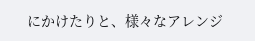にかけたりと、様々なアレンジ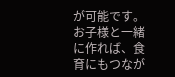が可能です。お子様と一緒に作れば、食育にもつなが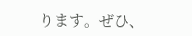ります。ぜひ、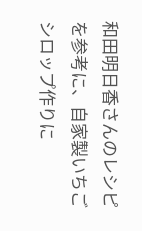和田明日香さんのレシピを参考に、自家製いちごシロップ作りに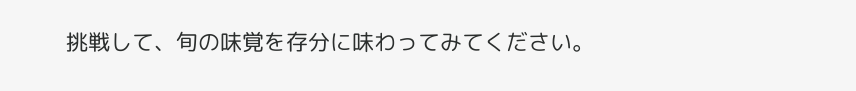挑戦して、旬の味覚を存分に味わってみてください。